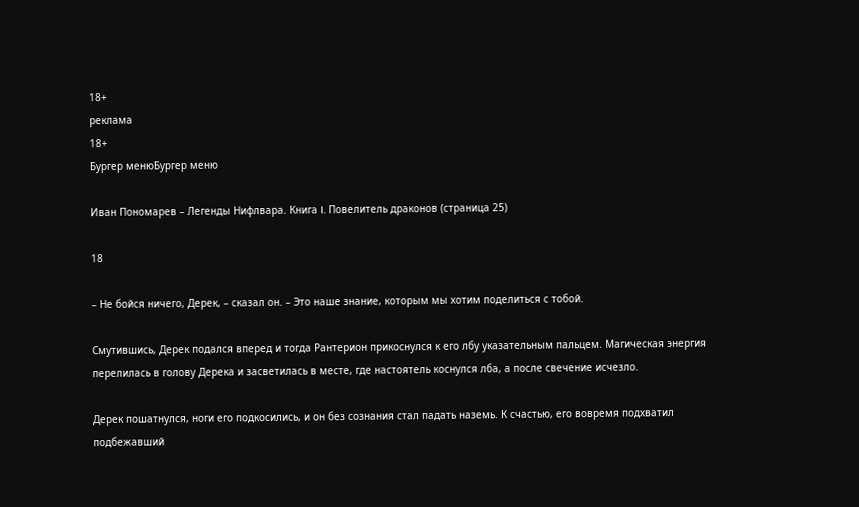18+
реклама
18+
Бургер менюБургер меню

Иван Пономарев – Легенды Нифлвара. Книга I. Повелитель драконов (страница 25)

18

– Не бойся ничего, Дерек, – сказал он. – Это наше знание, которым мы хотим поделиться с тобой.

Смутившись, Дерек подался вперед и тогда Рантерион прикоснулся к его лбу указательным пальцем. Магическая энергия перелилась в голову Дерека и засветилась в месте, где настоятель коснулся лба, а после свечение исчезло.

Дерек пошатнулся, ноги его подкосились, и он без сознания стал падать наземь. К счастью, его вовремя подхватил подбежавший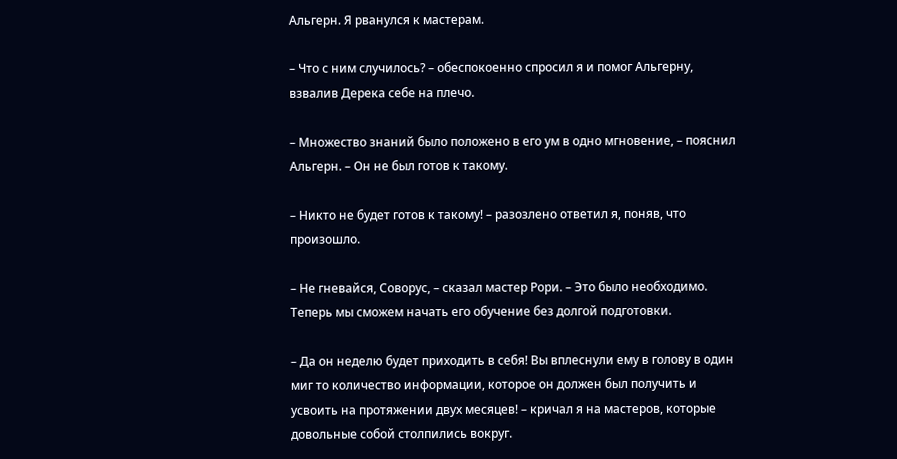Альгерн. Я рванулся к мастерам.

– Что с ним случилось? – обеспокоенно спросил я и помог Альгерну, взвалив Дерека себе на плечо.

– Множество знаний было положено в его ум в одно мгновение, – пояснил Альгерн. – Он не был готов к такому.

– Никто не будет готов к такому! – разозлено ответил я, поняв, что произошло.

– Не гневайся, Соворус, – сказал мастер Рори. – Это было необходимо. Теперь мы сможем начать его обучение без долгой подготовки.

– Да он неделю будет приходить в себя! Вы вплеснули ему в голову в один миг то количество информации, которое он должен был получить и усвоить на протяжении двух месяцев! – кричал я на мастеров, которые довольные собой столпились вокруг.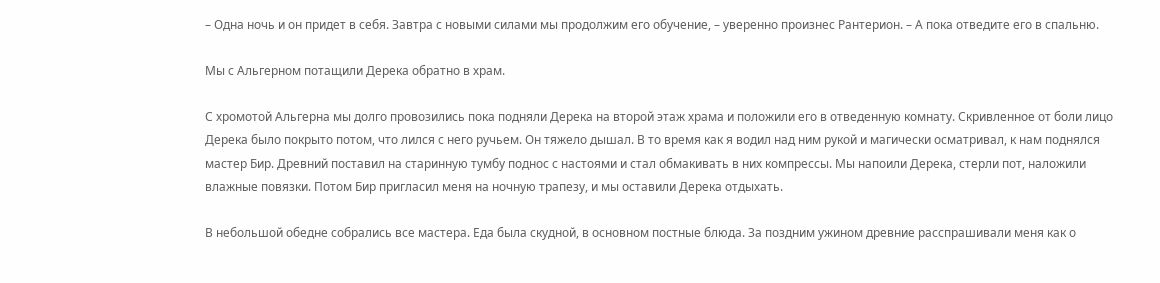– Одна ночь и он придет в себя. Завтра с новыми силами мы продолжим его обучение, – уверенно произнес Рантерион. – А пока отведите его в спальню.

Мы с Альгерном потащили Дерека обратно в храм.

С хромотой Альгерна мы долго провозились пока подняли Дерека на второй этаж храма и положили его в отведенную комнату. Скривленное от боли лицо Дерека было покрыто потом, что лился с него ручьем. Он тяжело дышал. В то время как я водил над ним рукой и магически осматривал, к нам поднялся мастер Бир. Древний поставил на старинную тумбу поднос с настоями и стал обмакивать в них компрессы. Мы напоили Дерека, стерли пот, наложили влажные повязки. Потом Бир пригласил меня на ночную трапезу, и мы оставили Дерека отдыхать.

В небольшой обедне собрались все мастера. Еда была скудной, в основном постные блюда. За поздним ужином древние расспрашивали меня как о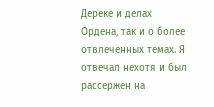Дереке и делах Ордена, так и о более отвлеченных темах. Я отвечал нехотя и был рассержен на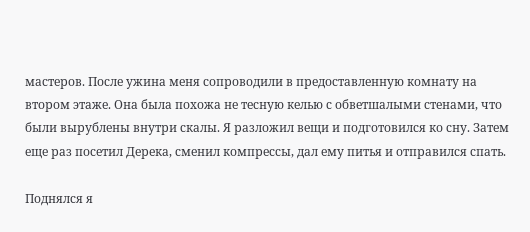мастеров. После ужина меня сопроводили в предоставленную комнату на втором этаже. Она была похожа не тесную келью с обветшалыми стенами, что были вырублены внутри скалы. Я разложил вещи и подготовился ко сну. Затем еще раз посетил Дерека, сменил компрессы, дал ему питья и отправился спать.

Поднялся я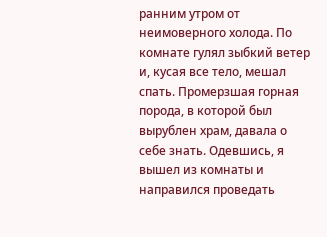ранним утром от неимоверного холода. По комнате гулял зыбкий ветер и, кусая все тело, мешал спать. Промерзшая горная порода, в которой был вырублен храм, давала о себе знать. Одевшись, я вышел из комнаты и направился проведать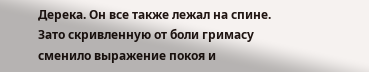Дерека. Он все также лежал на спине. Зато скривленную от боли гримасу сменило выражение покоя и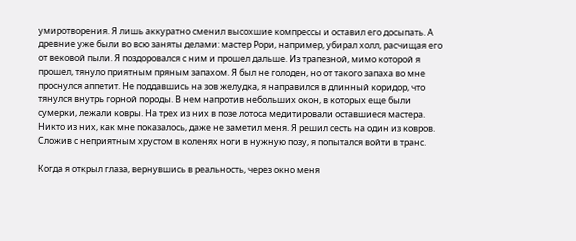умиротворения. Я лишь аккуратно сменил высохшие компрессы и оставил его досыпать. А древние уже были во всю заняты делами: мастер Рори, например, убирал холл, расчищая его от вековой пыли. Я поздоровался с ним и прошел дальше. Из трапезной, мимо которой я прошел, тянуло приятным пряным запахом. Я был не голоден, но от такого запаха во мне проснулся аппетит. Не поддавшись на зов желудка, я направился в длинный коридор, что тянулся внутрь горной породы. В нем напротив небольших окон, в которых еще были сумерки, лежали ковры. На трех из них в позе лотоса медитировали оставшиеся мастера. Никто из них, как мне показалось, даже не заметил меня. Я решил сесть на один из ковров. Сложив с неприятным хрустом в коленях ноги в нужную позу, я попытался войти в транс.

Когда я открыл глаза, вернувшись в реальность, через окно меня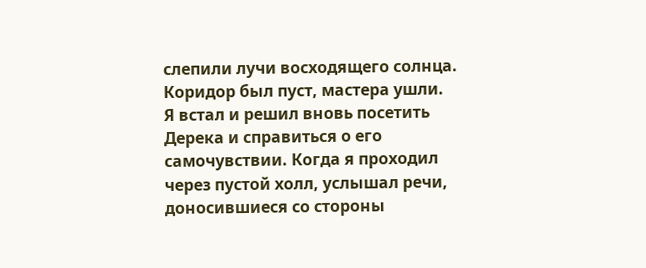слепили лучи восходящего солнца. Коридор был пуст, мастера ушли. Я встал и решил вновь посетить Дерека и справиться о его самочувствии. Когда я проходил через пустой холл, услышал речи, доносившиеся со стороны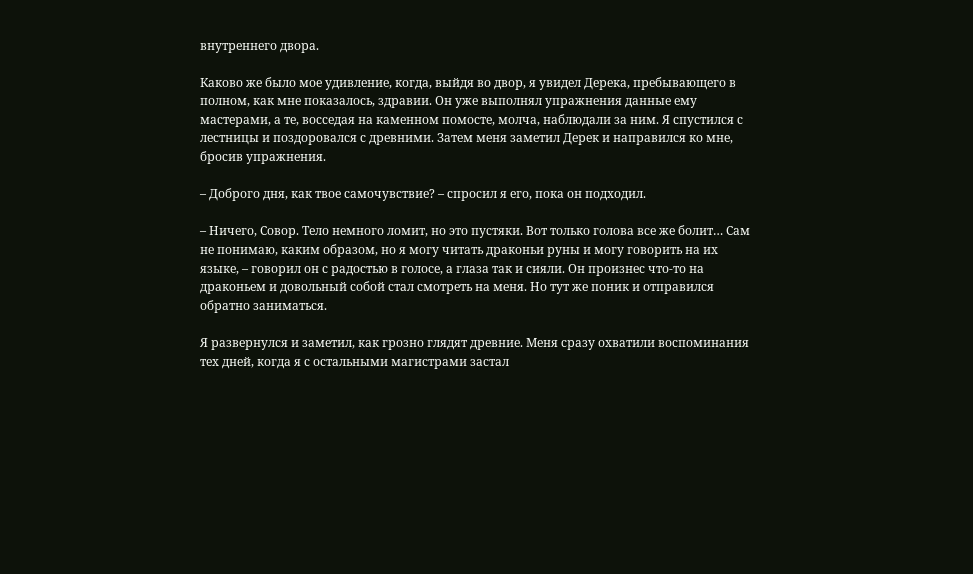внутреннего двора.

Каково же было мое удивление, когда, выйдя во двор, я увидел Дерека, пребывающего в полном, как мне показалось, здравии. Он уже выполнял упражнения данные ему мастерами, а те, восседая на каменном помосте, молча, наблюдали за ним. Я спустился с лестницы и поздоровался с древними. Затем меня заметил Дерек и направился ко мне, бросив упражнения.

– Доброго дня, как твое самочувствие? – спросил я его, пока он подходил.

– Ничего, Совор. Тело немного ломит, но это пустяки. Вот только голова все же болит… Сам не понимаю, каким образом, но я могу читать драконьи руны и могу говорить на их языке, – говорил он с радостью в голосе, а глаза так и сияли. Он произнес что-то на драконьем и довольный собой стал смотреть на меня. Но тут же поник и отправился обратно заниматься.

Я развернулся и заметил, как грозно глядят древние. Меня сразу охватили воспоминания тех дней, когда я с остальными магистрами застал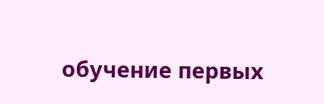обучение первых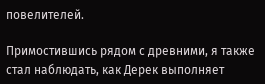повелителей.

Примостившись рядом с древними, я также стал наблюдать, как Дерек выполняет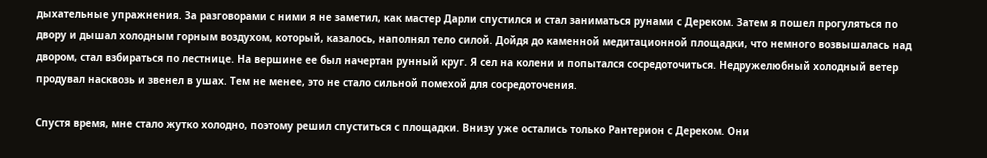дыхательные упражнения. За разговорами с ними я не заметил, как мастер Дарли спустился и стал заниматься рунами с Дереком. Затем я пошел прогуляться по двору и дышал холодным горным воздухом, который, казалось, наполнял тело силой. Дойдя до каменной медитационной площадки, что немного возвышалась над двором, стал взбираться по лестнице. На вершине ее был начертан рунный круг. Я сел на колени и попытался сосредоточиться. Недружелюбный холодный ветер продувал насквозь и звенел в ушах. Тем не менее, это не стало сильной помехой для сосредоточения.

Спустя время, мне стало жутко холодно, поэтому решил спуститься с площадки. Внизу уже остались только Рантерион с Дереком. Они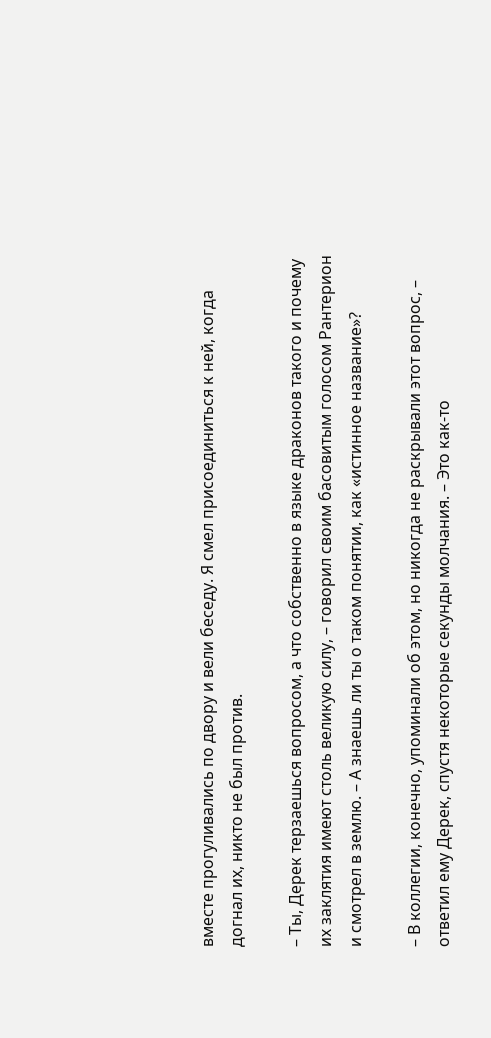вместе прогуливались по двору и вели беседу. Я смел присоединиться к ней, когда догнал их, никто не был против.

– Ты, Дерек терзаешься вопросом, а что собственно в языке драконов такого и почему их заклятия имеют столь великую силу, – говорил своим басовитым голосом Рантерион и смотрел в землю. – А знаешь ли ты о таком понятии, как «истинное название»?

– В коллегии, конечно, упоминали об этом, но никогда не раскрывали этот вопрос, – ответил ему Дерек, спустя некоторые секунды молчания. – Это как-то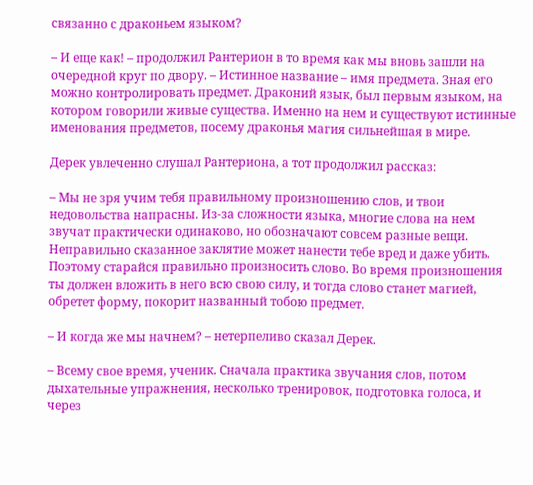связанно с драконьем языком?

– И еще как! – продолжил Рантерион в то время как мы вновь зашли на очередной круг по двору. – Истинное название – имя предмета. Зная его можно контролировать предмет. Драконий язык, был первым языком, на котором говорили живые существа. Именно на нем и существуют истинные именования предметов, посему драконья магия сильнейшая в мире.

Дерек увлеченно слушал Рантериона, а тот продолжил рассказ:

– Мы не зря учим тебя правильному произношению слов, и твои недовольства напрасны. Из-за сложности языка, многие слова на нем звучат практически одинаково, но обозначают совсем разные вещи. Неправильно сказанное заклятие может нанести тебе вред и даже убить. Поэтому старайся правильно произносить слово. Во время произношения ты должен вложить в него всю свою силу, и тогда слово станет магией, обретет форму, покорит названный тобою предмет.

– И когда же мы начнем? – нетерпеливо сказал Дерек.

– Всему свое время, ученик. Сначала практика звучания слов, потом дыхательные упражнения, несколько тренировок, подготовка голоса, и через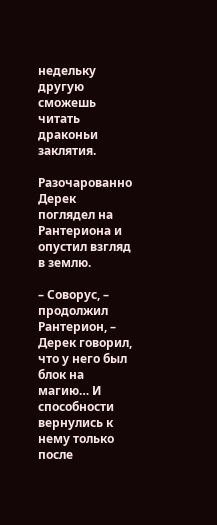недельку другую сможешь читать драконьи заклятия.

Разочарованно Дерек поглядел на Рантериона и опустил взгляд в землю.

– Соворус, – продолжил Рантерион, – Дерек говорил, что у него был блок на магию… И способности вернулись к нему только после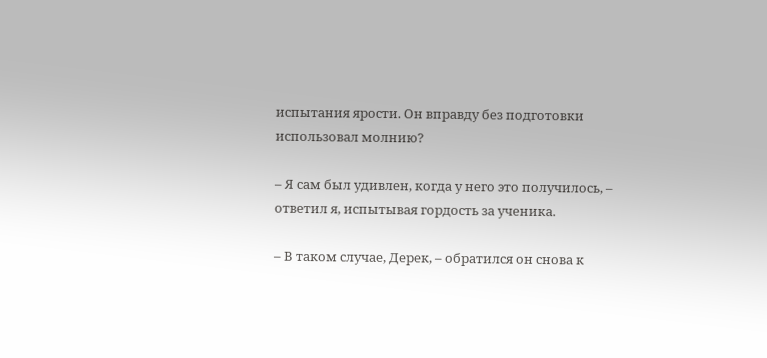испытания ярости. Он вправду без подготовки использовал молнию?

– Я сам был удивлен, когда у него это получилось, – ответил я, испытывая гордость за ученика.

– В таком случае, Дерек, – обратился он снова к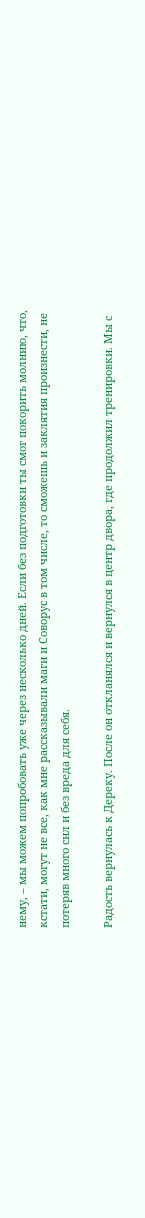нему, – мы можем попробовать уже через несколько дней. Если без подготовки ты смог покорить молнию, что, кстати, могут не все, как мне рассказывали маги и Соворус в том числе, то сможешь и заклятия произнести, не потеряв много сил и без вреда для себя.

Радость вернулась к Дереку. После он откланялся и вернулся в центр двора, где продолжил тренировки. Мы с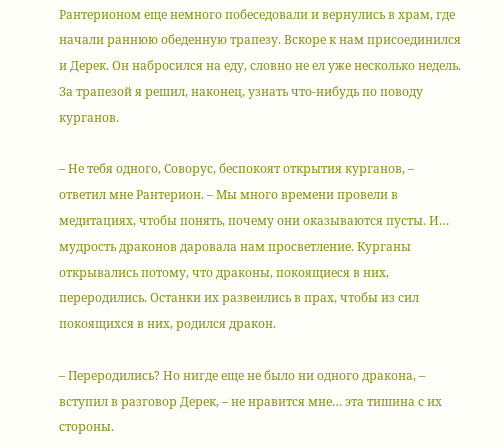Рантерионом еще немного побеседовали и вернулись в храм, где начали раннюю обеденную трапезу. Вскоре к нам присоединился и Дерек. Он набросился на еду, словно не ел уже несколько недель. За трапезой я решил, наконец, узнать что-нибудь по поводу курганов.

– Не тебя одного, Соворус, беспокоят открытия курганов, – ответил мне Рантерион. – Мы много времени провели в медитациях, чтобы понять, почему они оказываются пусты. И… мудрость драконов даровала нам просветление. Курганы открывались потому, что драконы, покоящиеся в них, переродились. Останки их развеились в прах, чтобы из сил покоящихся в них, родился дракон.

– Переродились? Но нигде еще не было ни одного дракона, – вступил в разговор Дерек, – не нравится мне… эта тишина с их стороны.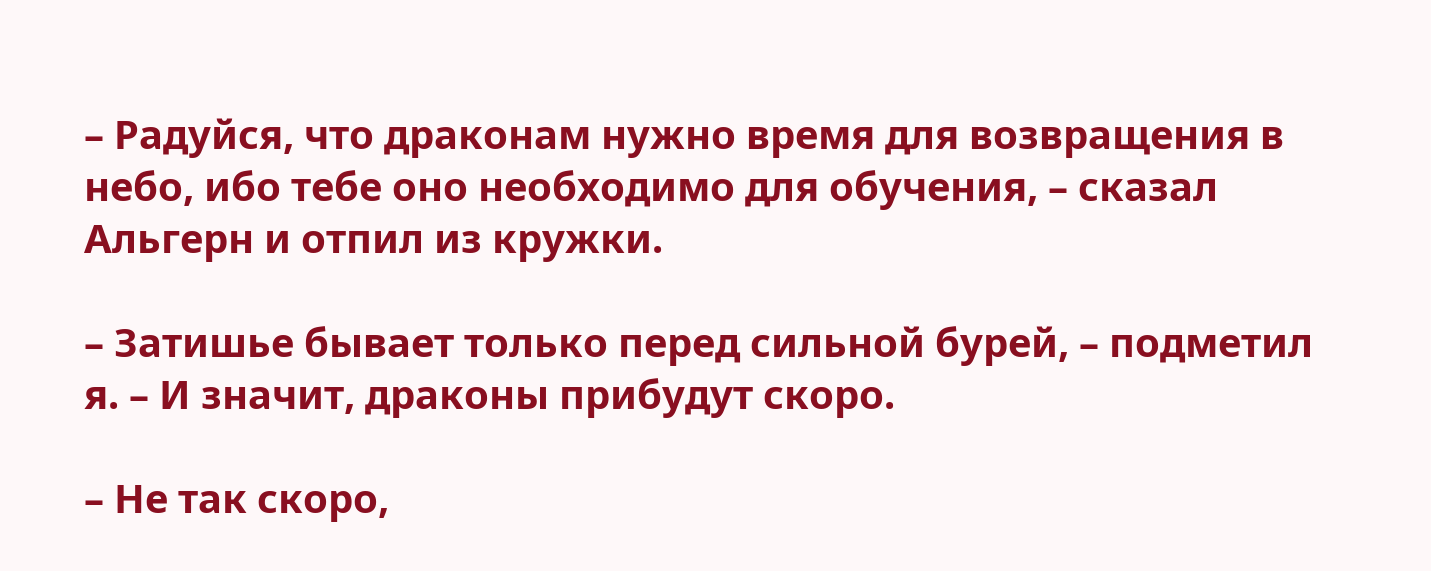– Радуйся, что драконам нужно время для возвращения в небо, ибо тебе оно необходимо для обучения, – сказал Альгерн и отпил из кружки.

– Затишье бывает только перед сильной бурей, – подметил я. – И значит, драконы прибудут скоро.

– Не так скоро,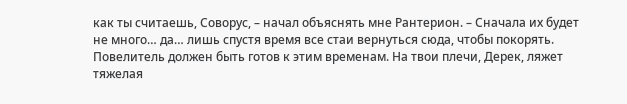как ты считаешь, Соворус, – начал объяснять мне Рантерион. – Сначала их будет не много… да… лишь спустя время все стаи вернуться сюда, чтобы покорять. Повелитель должен быть готов к этим временам. На твои плечи, Дерек, ляжет тяжелая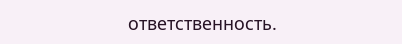ответственность.